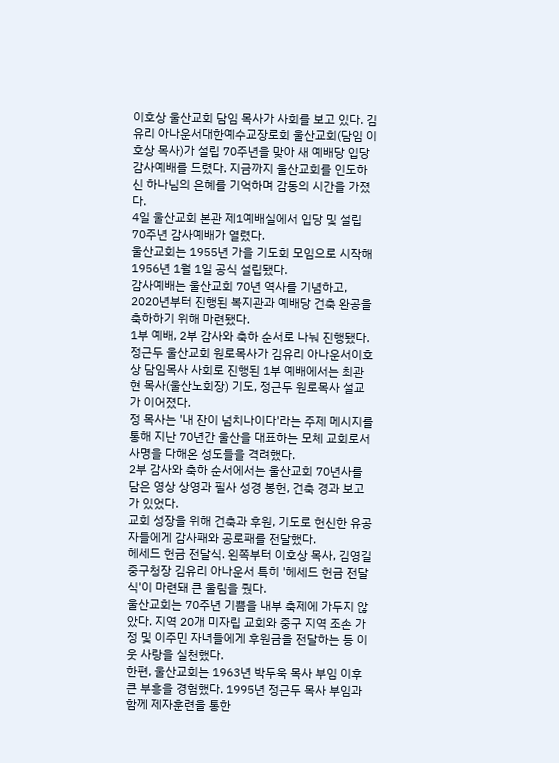이호상 울산교회 담임 목사가 사회를 보고 있다. 김유리 아나운서대한예수교장로회 울산교회(담임 이호상 목사)가 설립 70주년을 맞아 새 예배당 입당 감사예배를 드렸다. 지금까지 울산교회를 인도하신 하나님의 은혜를 기억하며 감동의 시간을 가졌다.
4일 울산교회 본관 제1예배실에서 입당 및 설립 70주년 감사예배가 열렸다.
울산교회는 1955년 가을 기도회 모임으로 시작해 1956년 1월 1일 공식 설립됐다.
감사예배는 울산교회 70년 역사를 기념하고, 2020년부터 진행된 복지관과 예배당 건축 완공을 축하하기 위해 마련됐다.
1부 예배, 2부 감사와 축하 순서로 나눠 진행됐다.
정근두 울산교회 원로목사가 김유리 아나운서이호상 담임목사 사회로 진행된 1부 예배에서는 최관현 목사(울산노회장) 기도, 정근두 원로목사 설교가 이어졌다.
정 목사는 '내 잔이 넘치나이다'라는 주제 메시지를 통해 지난 70년간 울산을 대표하는 모체 교회로서 사명을 다해온 성도들을 격려했다.
2부 감사와 축하 순서에서는 울산교회 70년사를 담은 영상 상영과 필사 성경 봉헌, 건축 경과 보고가 있었다.
교회 성장을 위해 건축과 후원, 기도로 헌신한 유공자들에게 감사패와 공로패를 전달했다.
헤세드 헌금 전달식. 왼쪽부터 이호상 목사, 김영길 중구청장 김유리 아나운서 특히 '헤세드 헌금 전달식'이 마련돼 큰 울림을 줬다.
울산교회는 70주년 기쁨을 내부 축제에 가두지 않았다. 지역 20개 미자립 교회와 중구 지역 조손 가정 및 이주민 자녀들에게 후원금을 전달하는 등 이웃 사랑을 실천했다.
한편, 울산교회는 1963년 박두욱 목사 부임 이후 큰 부흥을 경험했다. 1995년 정근두 목사 부임과 함께 제자훈련을 통한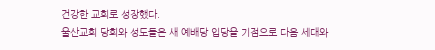건강한 교회로 성장했다.
울산교회 당회와 성도들은 새 예배당 입당을 기점으로 다음 세대와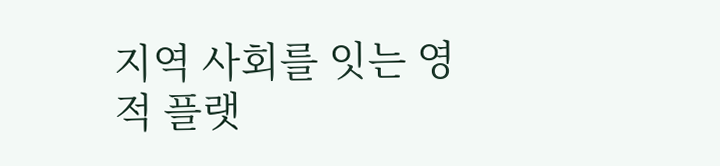지역 사회를 잇는 영적 플랫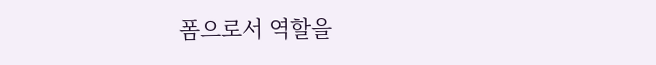폼으로서 역할을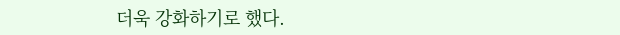더욱 강화하기로 했다.